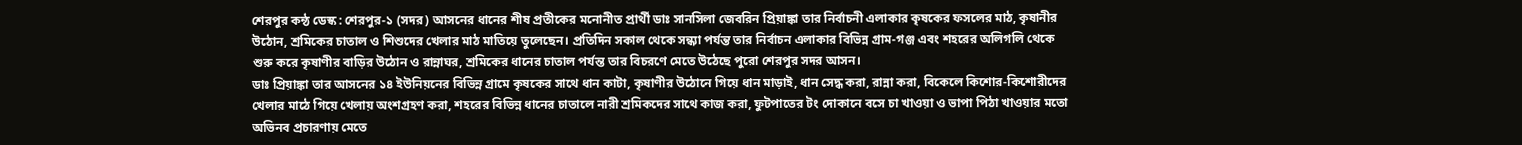শেরপুর কন্ঠ ডেস্ক : শেরপুর-১ (সদর) আসনের ধানের শীষ প্রতীকের মনোনীত প্রার্থী ডাঃ সানসিলা জেবরিন প্রিয়াঙ্কা তার নির্বাচনী এলাকার কৃষকের ফসলের মাঠ, কৃষানীর উঠোন, শ্রমিকের চাতাল ও শিশুদের খেলার মাঠ মাতিয়ে তুলেছেন। প্রতিদিন সকাল থেকে সন্ধ্যা পর্যন্ত তার নির্বাচন এলাকার বিভিন্ন গ্রাম-গঞ্জ এবং শহরের অলিগলি থেকে শুরু করে কৃষাণীর বাড়ির উঠোন ও রান্নাঘর, শ্রমিকের ধানের চাতাল পর্যন্ত তার বিচরণে মেতে উঠেছে পুরো শেরপুর সদর আসন।
ডাঃ প্রিয়াঙ্কা তার আসনের ১৪ ইউনিয়নের বিভিন্ন গ্রামে কৃষকের সাথে ধান কাটা, কৃষাণীর উঠোনে গিয়ে ধান মাড়াই, ধান সেদ্ধ করা, রান্না করা, বিকেলে কিশোর-কিশোরীদের খেলার মাঠে গিয়ে খেলায় অংশগ্রহণ করা, শহরের বিভিন্ন ধানের চাতালে নারী শ্রমিকদের সাথে কাজ করা, ফুটপাতের টং দোকানে বসে চা খাওয়া ও ভাপা পিঠা খাওয়ার মতো অভিনব প্রচারণায় মেতে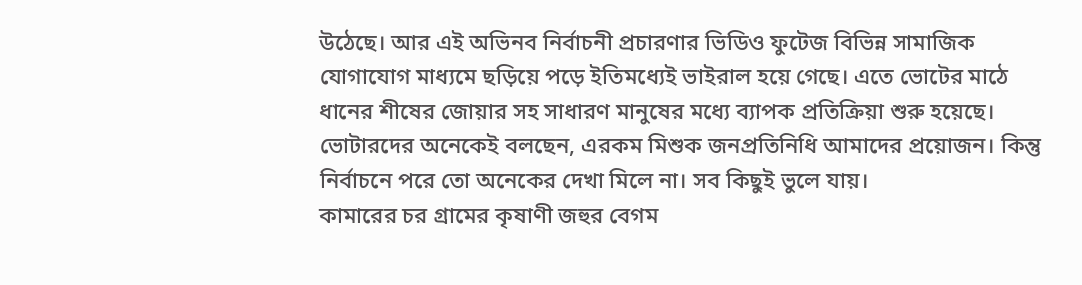উঠেছে। আর এই অভিনব নির্বাচনী প্রচারণার ভিডিও ফুটেজ বিভিন্ন সামাজিক যোগাযোগ মাধ্যমে ছড়িয়ে পড়ে ইতিমধ্যেই ভাইরাল হয়ে গেছে। এতে ভোটের মাঠে ধানের শীষের জোয়ার সহ সাধারণ মানুষের মধ্যে ব্যাপক প্রতিক্রিয়া শুরু হয়েছে।
ভোটারদের অনেকেই বলছেন, এরকম মিশুক জনপ্রতিনিধি আমাদের প্রয়োজন। কিন্তু নির্বাচনে পরে তো অনেকের দেখা মিলে না। সব কিছুই ভুলে যায়।
কামারের চর গ্রামের কৃষাণী জহুর বেগম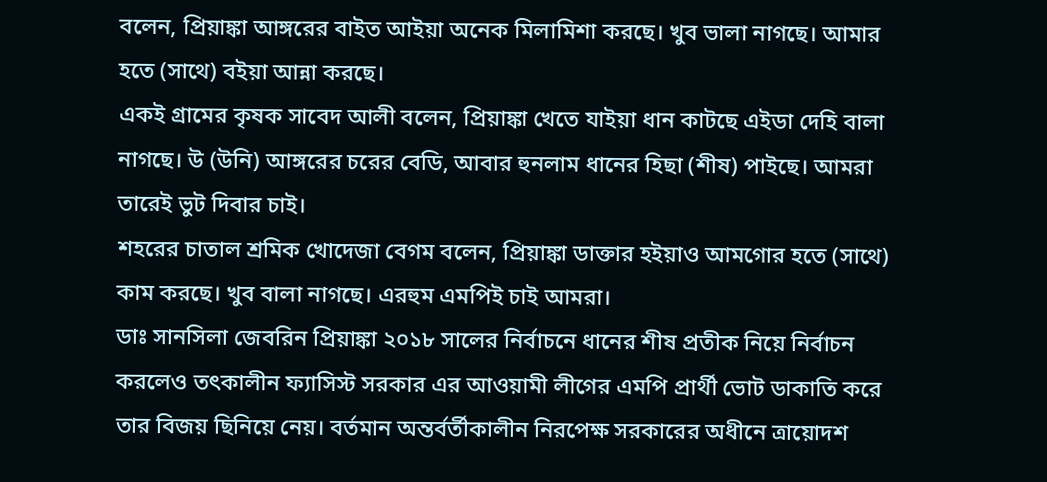বলেন, প্রিয়াঙ্কা আঙ্গরের বাইত আইয়া অনেক মিলামিশা করছে। খুব ভালা নাগছে। আমার হতে (সাথে) বইয়া আন্না করছে।
একই গ্রামের কৃষক সাবেদ আলী বলেন, প্রিয়াঙ্কা খেতে যাইয়া ধান কাটছে এইডা দেহি বালা নাগছে। উ (উনি) আঙ্গরের চরের বেডি, আবার হুনলাম ধানের হিছা (শীষ) পাইছে। আমরা তারেই ভুট দিবার চাই।
শহরের চাতাল শ্রমিক খোদেজা বেগম বলেন, প্রিয়াঙ্কা ডাক্তার হইয়াও আমগোর হতে (সাথে) কাম করছে। খুব বালা নাগছে। এরহুম এমপিই চাই আমরা।
ডাঃ সানসিলা জেবরিন প্রিয়াঙ্কা ২০১৮ সালের নির্বাচনে ধানের শীষ প্রতীক নিয়ে নির্বাচন করলেও তৎকালীন ফ্যাসিস্ট সরকার এর আওয়ামী লীগের এমপি প্রার্থী ভোট ডাকাতি করে তার বিজয় ছিনিয়ে নেয়। বর্তমান অন্তর্বর্তীকালীন নিরপেক্ষ সরকারের অধীনে ত্রায়োদশ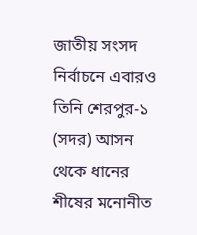জাতীয় সংসদ নির্বাচনে এবারও তিনি শেরপুর-১ (সদর) আসন থেকে ধানের শীষের মনোনীত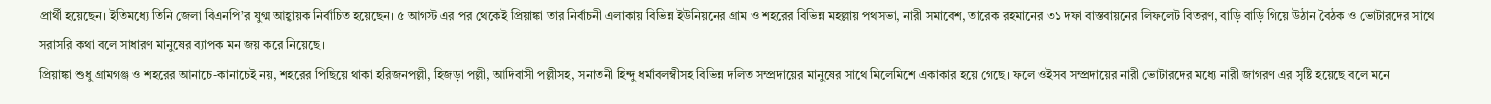প্রার্থী হয়েছেন। ইতিমধ্যে তিনি জেলা বিএনপি’র যুগ্ম আহ্বায়ক নির্বাচিত হয়েছেন। ৫ আগস্ট এর পর থেকেই প্রিয়াঙ্কা তার নির্বাচনী এলাকায় বিভিন্ন ইউনিয়নের গ্রাম ও শহরের বিভিন্ন মহল্লায় পথসভা, নারী সমাবেশ, তারেক রহমানের ৩১ দফা বাস্তবায়নের লিফলেট বিতরণ, বাড়ি বাড়ি গিয়ে উঠান বৈঠক ও ভোটারদের সাথে সরাসরি কথা বলে সাধারণ মানুষের ব্যাপক মন জয় করে নিয়েছে।
প্রিয়াঙ্কা শুধু গ্রামগঞ্জ ও শহরের আনাচে-কানাচেই নয়, শহরের পিছিয়ে থাকা হরিজনপল্লী, হিজড়া পল্লী, আদিবাসী পল্লীসহ, সনাতনী হিন্দু ধর্মাবলম্বীসহ বিভিন্ন দলিত সম্প্রদায়ের মানুষের সাথে মিলেমিশে একাকার হয়ে গেছে। ফলে ওইসব সম্প্রদায়ের নারী ভোটারদের মধ্যে নারী জাগরণ এর সৃষ্টি হয়েছে বলে মনে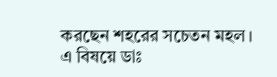করছেন শহরের সচেতন মহল।
এ বিষয়ে ডাঃ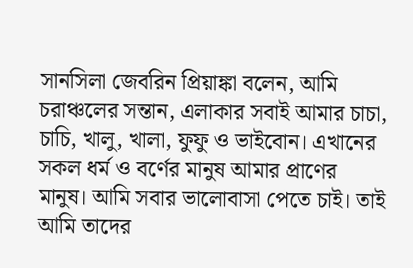সানসিলা জেবরিন প্রিয়াঙ্কা বলেন, আমি চরাঞ্চলের সন্তান, এলাকার সবাই আমার চাচা, চাচি, খালু, খালা, ফুফু ও ভাইবোন। এখানের সকল ধর্ম ও বর্ণের মানুষ আমার প্রাণের মানুষ। আমি সবার ভালোবাসা পেতে চাই। তাই আমি তাদের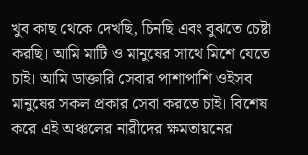খুব কাছ থেকে দেখছি, চিনছি এবং বুঝতে চেষ্টা করছি। আমি মাটি ও মানুষের সাথে মিশে যেতে চাই। আমি ডাক্তারি সেবার পাশাপাশি ওইসব মানুষের সকল প্রকার সেবা করতে চাই। বিশেষ করে এই অঞ্চলের নারীদের ক্ষমতায়নের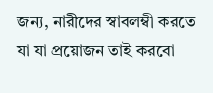জন্য, নারীদের স্বাবলম্বী করতে যা যা প্রয়োজন তাই করবো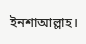ইনশাআল্লাহ।